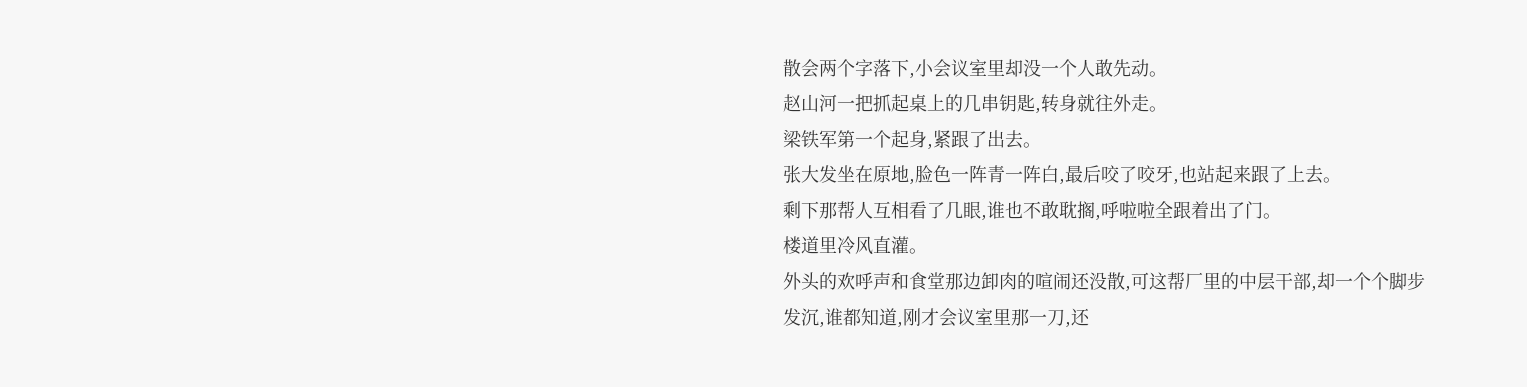散会两个字落下,小会议室里却没一个人敢先动。
赵山河一把抓起桌上的几串钥匙,转身就往外走。
梁铁军第一个起身,紧跟了出去。
张大发坐在原地,脸色一阵青一阵白,最后咬了咬牙,也站起来跟了上去。
剩下那帮人互相看了几眼,谁也不敢耽搁,呼啦啦全跟着出了门。
楼道里冷风直灌。
外头的欢呼声和食堂那边卸肉的喧闹还没散,可这帮厂里的中层干部,却一个个脚步发沉,谁都知道,刚才会议室里那一刀,还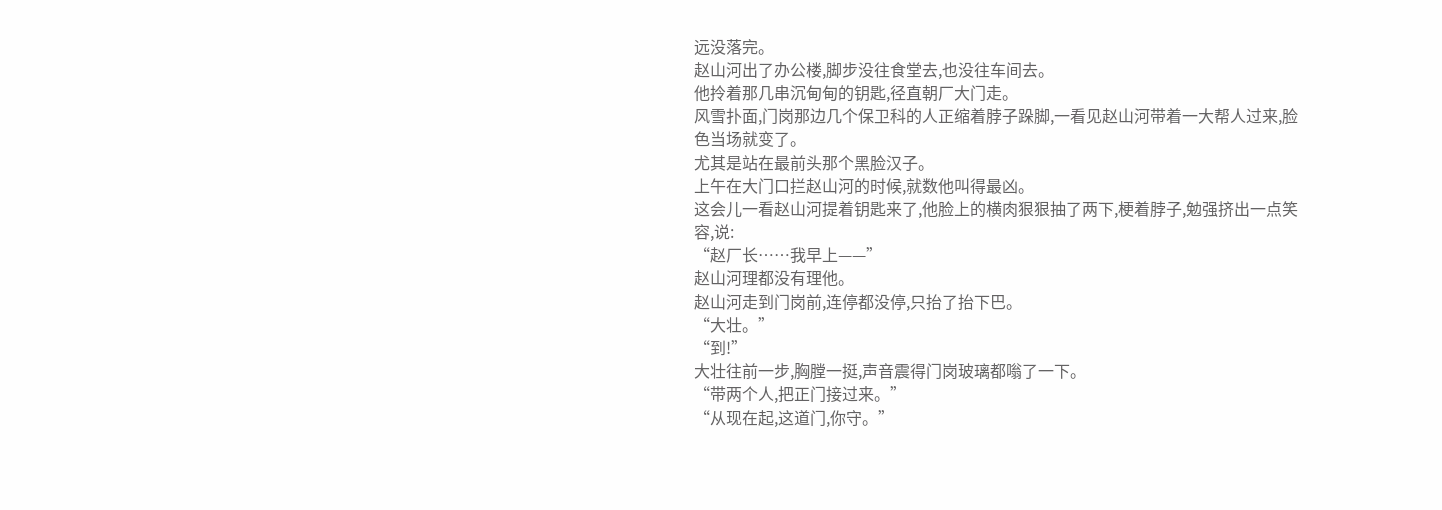远没落完。
赵山河出了办公楼,脚步没往食堂去,也没往车间去。
他拎着那几串沉甸甸的钥匙,径直朝厂大门走。
风雪扑面,门岗那边几个保卫科的人正缩着脖子跺脚,一看见赵山河带着一大帮人过来,脸色当场就变了。
尤其是站在最前头那个黑脸汉子。
上午在大门口拦赵山河的时候,就数他叫得最凶。
这会儿一看赵山河提着钥匙来了,他脸上的横肉狠狠抽了两下,梗着脖子,勉强挤出一点笑容,说:
“赵厂长……我早上——”
赵山河理都没有理他。
赵山河走到门岗前,连停都没停,只抬了抬下巴。
“大壮。”
“到!”
大壮往前一步,胸膛一挺,声音震得门岗玻璃都嗡了一下。
“带两个人,把正门接过来。”
“从现在起,这道门,你守。”